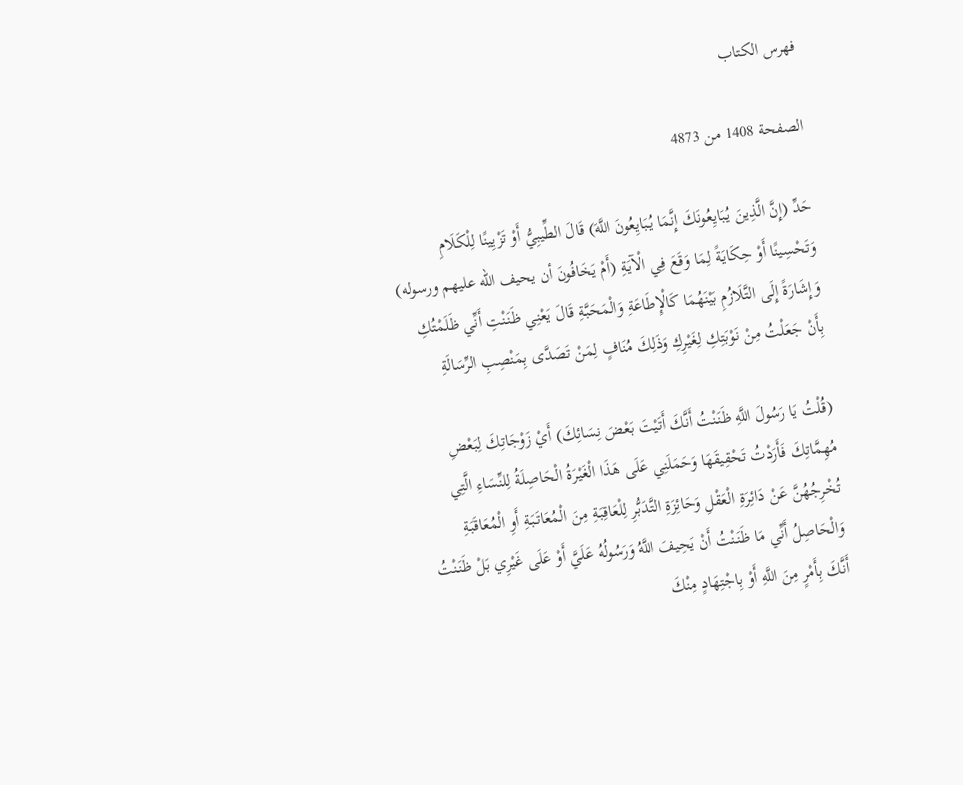فهرس الكتاب

الصفحة 1408 من 4873

حَدِّ (إِنَّ الَّذِينَ يُبَايِعُونَكَ إِنَّمَا يُبَايِعُونَ اللَّهَ) قَالَ الطِّيبِيُّ أَوْ تَزْيِينًا لِلْكَلَامِ وَتَحْسِينًا أَوْ حِكَايَةً لِمَا وَقَعَ فِي الْآيَةِ (أَمْ يَخَافُونَ أن يحيف الله عليهم ورسوله) وَإِشَارَةً إِلَى التَّلَازُمِ بَيْنَهُمَا كَالْإِطَاعَةِ وَالْمَحَبَّةِ قَالَ يَعْنِي ظَنَنْتِ أَنِّي ظَلَمْتُكِ بِأَنْ جَعَلْتُ مِنْ نَوْبَتِكِ لِغَيْرِكِ وَذَلِكَ مُنَافٍ لِمَنْ تَصَدَّى بِمَنْصِبِ الرِّسَالَةِ

(قُلْتُ يَا رَسُولَ اللَّهِ ظَنَنْتُ أَنَّكَ أَتَيْتَ بَعْضَ نِسَائِكَ) أَيْ زَوْجَاتِكَ لِبَعْضِ مُهِمَّاتِكَ فَأَرَدْتُ تَحْقِيقَهَا وَحَمَلَنِي عَلَى هَذَا الْغَيْرَةُ الْحَاصِلَةُ لِلنِّسَاءِ الَّتِي تُخْرِجُهُنَّ عَنْ دَائِرَةِ الْعَقْلِ وَحَائِزَةِ التَّدَبُّرِ لِلْعَاقِبَةِ مِنَ الْمُعَاتَبَةِ أَوِ الْمُعَاقَبَةِ وَالْحَاصِلُ أَنِّي مَا ظَنَنْتُ أَنْ يَحِيفَ اللَّهُ وَرَسُولُهُ عَلَيَّ أَوْ عَلَى غَيْرِي بَلْ ظَنَنْتُ أَنَّكَ بِأَمْرٍ مِنَ اللَّهِ أَوْ بِاجْتِهَادٍ مِنْكَ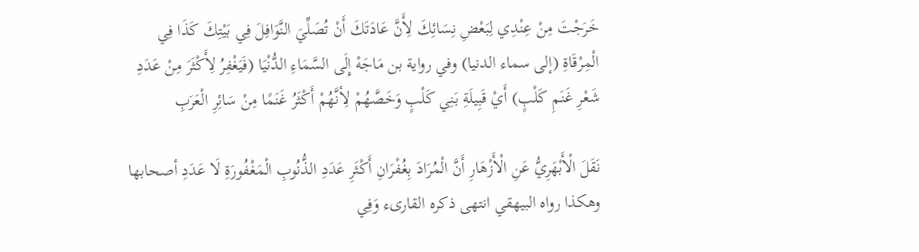خَرَجْتَ مِنْ عِنْدِي لِبَعْضِ نِسَائِكَ لِأَنَّ عَادَتَكَ أَنْ تُصَلِّيَ النَّوَافِلَ فِي بَيْتِكَ كَذَا فِي الْمِرْقَاةِ (إلى سماء الدنيا) وفي رواية بن مَاجَهْ إِلَى السَّمَاءِ الدُّنْيَا (فَيَغْفِرُ لِأَكْثَرَ مِنْ عَدَدِ شَعْرِ غَنَمِ كَلْبٍ) أَيْ قَبِيلَةِ بَنِي كَلْبٍ وَخَصَّهُمْ لِأنَّهُمْ أَكْثَرُ غَنَمًا مِنْ سَائِرِ الْعَرَبِ

نَقَلَ الْأَبْهَرِيُّ عَنِ الْأَزْهَارِ أَنَّ الْمُرَادَ بِغُفْرَانِ أَكْثَرِ عَدَدِ الذُّنُوبِ الْمَغْفُورَةِ لَا عَدَدِ أصحابها وهكذا رواه البيهقي انتهى ذكره القارىء وَفِي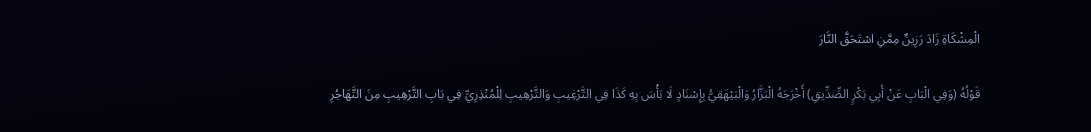الْمِشْكَاةِ زَادَ رَزِينٌ مِمَّنِ اسْتَحَقَّ النَّارَ

قَوْلُهُ (وَفِي الْبَابِ عَنْ أَبِي بَكْرٍ الصِّدِّيقِ) أَخْرَجَهُ الْبَزَّارُ وَالْبَيْهَقِيُّ بِإِسْنَادٍ لَا بَأْسَ بِهِ كَذَا فِي التَّرْغِيبِ وَالتَّرْهِيبِ لِلْمُنْذِرِيِّ فِي بَابِ التَّرْهِيبِ مِنَ التَّهَاجُرِ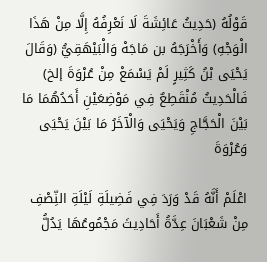قَوْلُهُ (حَدِيثُ عَائِشَةَ لَا نَعْرِفُهُ إِلَّا مِنْ هَذَا الْوَجْهِ) وَأَخْرَجَهُ بن مَاجَهْ وَالْبَيْهَقِيُّ (وَقَالَ يَحْيَى بْنُ كَثِيرٍ لَمْ يَسْمَعْ مِنْ عُرْوَةَ إلخ) فَالْحَدِيثُ مُنْقَطِعٌ فِي مَوْضِعَيْنِ أَحَدُهُمَا مَا بَيْنَ الْحَجَّاجِ وَيَحْيَى وَالْآخَرُ مَا بَيْنَ يَحْيَى وَعُرْوَةَ

اعْلَمْ أَنَّهُ قَدْ وَرَدَ فِي فَضِيلَةِ لَيْلَةِ النِّصْفِ مِنْ شَعْبَانَ عِدَّةُ أَحَادِيثَ مَجْمُوعُهَا يَدُلُّ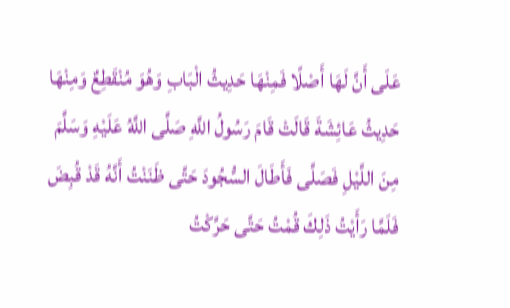عَلَى أَنَّ لَهَا أَصْلًا فَمِنْهَا حَدِيثُ الْبَابِ وَهُوَ مُنْقَطِعٌ وَمِنْهَا حَدِيثُ عَائِشَةَ قَالَتْ قَامَ رَسُولُ اللَّهِ صَلَّى اللَّهُ عَلَيْهِ وَسَلَّمَ مِنَ اللَّيْلِ فَصَلَّى فَأَطَالَ السُّجُودَ حَتَّى ظَنَنْتُ أَنَّهُ قَدْ قُبِضَ فَلَمَّا رَأَيْتُ ذَلِكَ قُمْتُ حَتَّى حَرَّكْتُ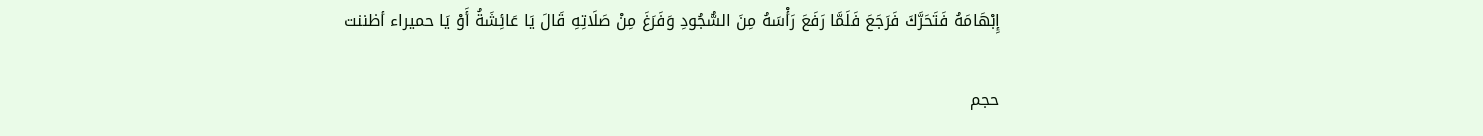إِبْهَامَهُ فَتَحَرَّكَ فَرَجَعَ فَلَمَّا رَفَعَ رَأْسَهُ مِنَ السُّجُودِ وَفَرَغَ مِنْ صَلَاتِهِ قَالَ يَا عَائِشَةُ أَوْ يَا حميراء أظننت

حجم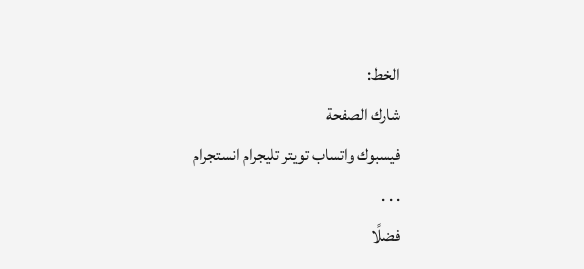الخط:
شارك الصفحة
فيسبوك واتساب تويتر تليجرام انستجرام
. . .
فضلًا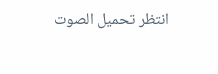انتظر تحميل الصوت